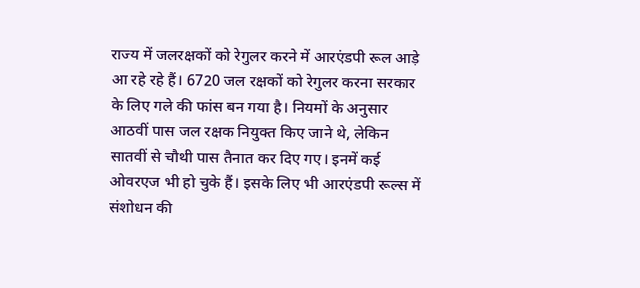राज्य में जलरक्षकों को रेगुलर करने में आरएंडपी रूल आड़े आ रहे रहे हैं। 6720 जल रक्षकों को रेगुलर करना सरकार के लिए गले की फांस बन गया है। नियमों के अनुसार आठवीं पास जल रक्षक नियुक्त किए जाने थे, लेकिन सातवीं से चौथी पास तैनात कर दिए गए। इनमें कई ओवरएज भी हो चुके हैं। इसके लिए भी आरएंडपी रूल्स में संशोधन की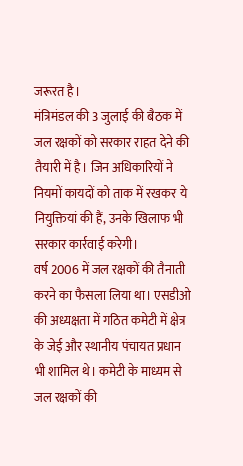जरूरत है।
मंत्रिमंडल की 3 जुलाई की बैठक में जल रक्षकों को सरकार राहत देने की तैयारी में है। जिन अधिकारियों ने नियमों कायदों को ताक में रखकर ये नियुक्तियां की हैं, उनके खिलाफ भी सरकार कार्रवाई करेगी।
वर्ष 2006 में जल रक्षकों की तैनाती करने का फैसला लिया था। एसडीओ की अध्यक्षता में गठित कमेटी में क्षेत्र के जेई और स्थानीय पंचायत प्रधान भी शामिल थे। कमेटी के माध्यम से जल रक्षकों की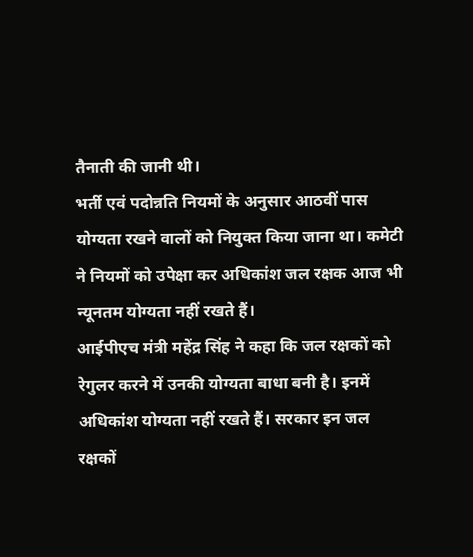तैनाती की जानी थी।
भर्ती एवं पदोन्नति नियमों के अनुसार आठवीं पास योग्यता रखने वालों को नियुक्त किया जाना था। कमेटी ने नियमों को उपेक्षा कर अधिकांश जल रक्षक आज भी न्यूनतम योग्यता नहीं रखते हैं।
आईपीएच मंत्री महेंद्र सिंह ने कहा कि जल रक्षकों को रेगुलर करने में उनकी योग्यता बाधा बनी है। इनमें अधिकांश योग्यता नहीं रखते हैं। सरकार इन जल रक्षकों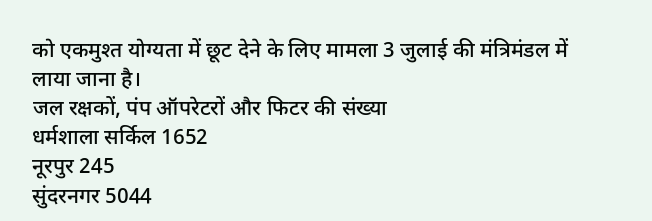को एकमुश्त योग्यता में छूट देने के लिए मामला 3 जुलाई की मंत्रिमंडल में लाया जाना है।
जल रक्षकों, पंप ऑपरेटरों और फिटर की संख्या
धर्मशाला सर्किल 1652
नूरपुर 245
सुंदरनगर 5044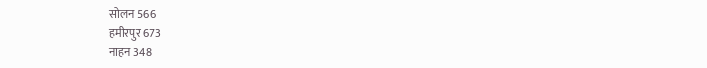सोलन 566
हमीरपुर 673
नाहन 348